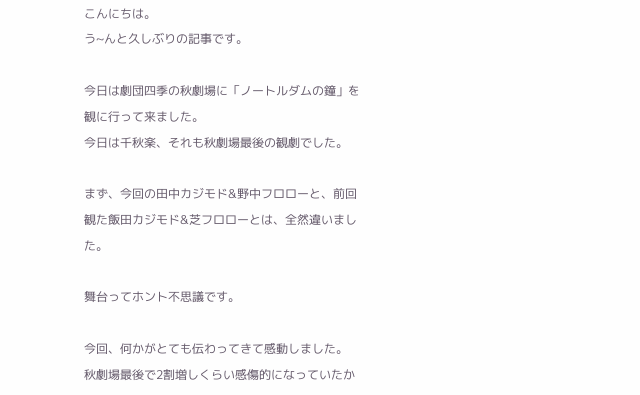こんにちは。
う~んと久しぶりの記事です。

今日は劇団四季の秋劇場に「ノートルダムの鐘」を観に行って来ました。
今日は千秋楽、それも秋劇場最後の観劇でした。

まず、今回の田中カジモド&野中フロローと、前回観た飯田カジモド&芝フロローとは、全然違いました。

舞台ってホント不思議です。

今回、何かがとても伝わってきて感動しました。
秋劇場最後で2割増しくらい感傷的になっていたか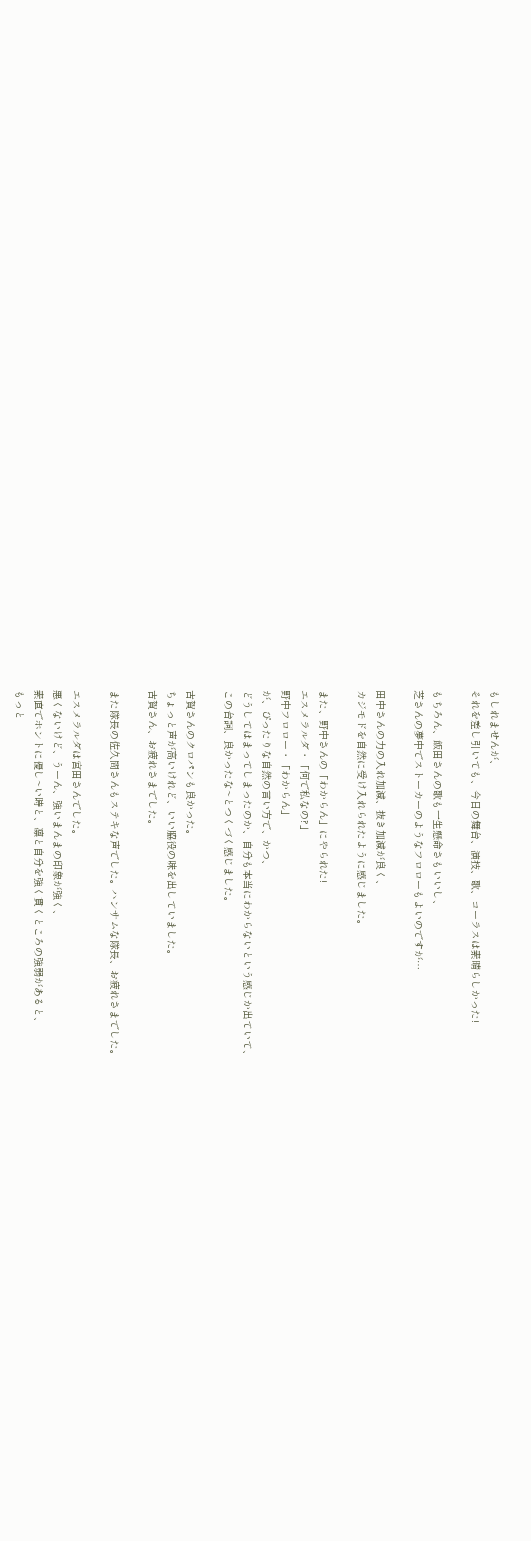もしれませんが、
それを差し引いても、今日の舞台、演技、歌、コーラスは素晴らしかった!

もちろん、飯田さんの歌も一生懸命さもいいし、
芝さんの夢中でストーカーのようなフロローもよいのですが…

田中さんの力の入れ加減、抜き加減が良く、
カジモドを自然に受け入れられたように感じました。

また、野中さんの「わからん」にやられた!
エスメラルダ・「何で私なの?」
野中フロロー・「わからん」
が、ぴったりな自然の言い方で、かつ、
どうしてはまってしまったのか、自分も本当にわからないという感じか出ていて、
この台詞、良かったな~とつくづく感じました。

古賀さんのクロパンも良かった。
ちょっと声が高いけれど、いい脇役の味を出していました。
古賀さん、お疲れさまでした。

また隊長の佐久間さんもステキな声でした。ハンサムな隊長、お疲れさまでした。

エスメラルダは宮田さんでした。
悪くないけど、うーん、強いまんまの印象が強く、
素直でホントに優し~い時と、凛と自分を強く貫くところの強弱があると、
もっと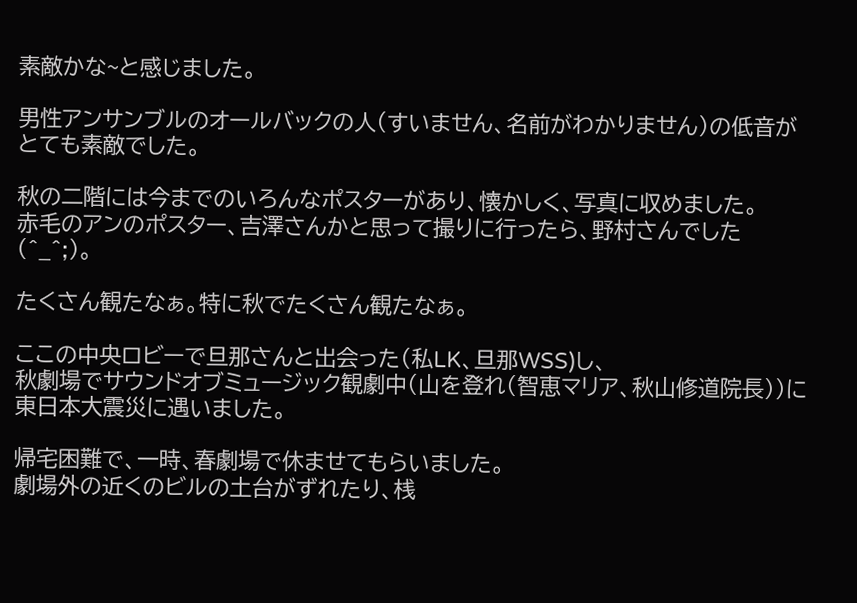素敵かな~と感じました。

男性アンサンブルのオールバックの人(すいません、名前がわかりません)の低音がとても素敵でした。

秋の二階には今までのいろんなポスターがあり、懐かしく、写真に収めました。
赤毛のアンのポスター、吉澤さんかと思って撮りに行ったら、野村さんでした(^_^;)。

たくさん観たなぁ。特に秋でたくさん観たなぁ。

ここの中央ロビーで旦那さんと出会った(私LK、旦那WSS)し、
秋劇場でサウンドオブミュージック観劇中(山を登れ(智恵マリア、秋山修道院長))に東日本大震災に遇いました。

帰宅困難で、一時、春劇場で休ませてもらいました。
劇場外の近くのビルの土台がずれたり、桟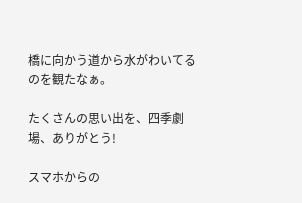橋に向かう道から水がわいてるのを観たなぁ。

たくさんの思い出を、四季劇場、ありがとう!

スマホからの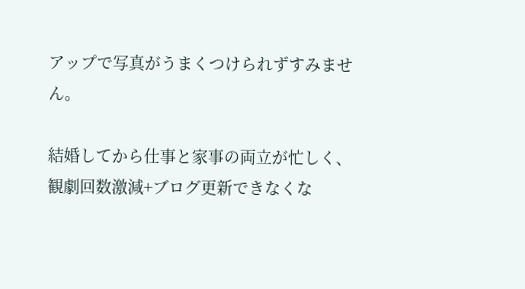アップで写真がうまくつけられずすみません。

結婚してから仕事と家事の両立が忙しく、
観劇回数激減+ブログ更新できなくな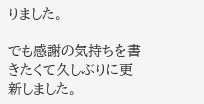りました。

でも感謝の気持ちを書きたくて久しぶりに更新しました。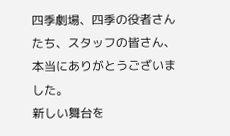四季劇場、四季の役者さんたち、スタッフの皆さん、本当にありがとうございました。
新しい舞台を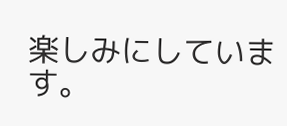楽しみにしています。